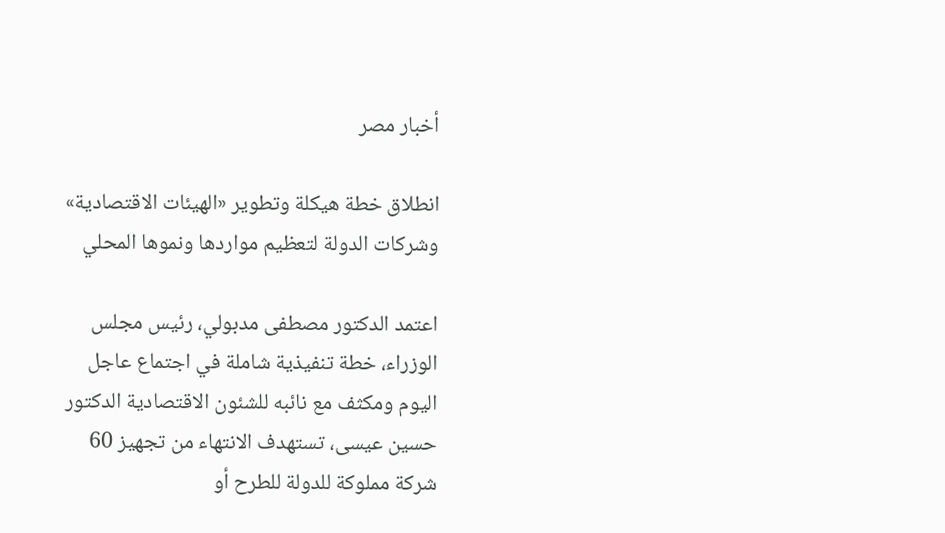أخبار مصر

انطلاق خطة هيكلة وتطوير «الهيئات الاقتصادية» وشركات الدولة لتعظيم مواردها ونموها المحلي

اعتمد الدكتور مصطفى مدبولي، رئيس مجلس الوزراء، خطة تنفيذية شاملة في اجتماع عاجل اليوم ومكثف مع نائبه للشئون الاقتصادية الدكتور حسين عيسى، تستهدف الانتهاء من تجهيز 60 شركة مملوكة للدولة للطرح أو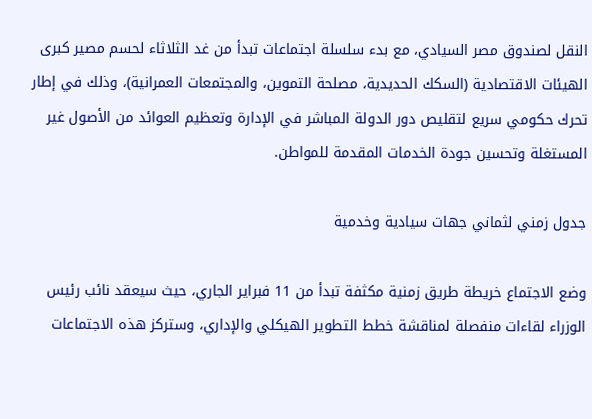النقل لصندوق مصر السيادي، مع بدء سلسلة اجتماعات تبدأ من غد الثلاثاء لحسم مصير كبرى الهيئات الاقتصادية (السكك الحديدية، مصلحة التموين، والمجتمعات العمرانية)، وذلك في إطار تحرك حكومي سريع لتقليص دور الدولة المباشر في الإدارة وتعظيم العوائد من الأصول غير المستغلة وتحسين جودة الخدمات المقدمة للمواطن.

جدول زمني لثماني جهات سيادية وخدمية

وضع الاجتماع خريطة طريق زمنية مكثفة تبدأ من 11 فبراير الجاري، حيث سيعقد نائب رئيس الوزراء لقاءات منفصلة لمناقشة خطط التطوير الهيكلي والإداري، وستركز هذه الاجتماعات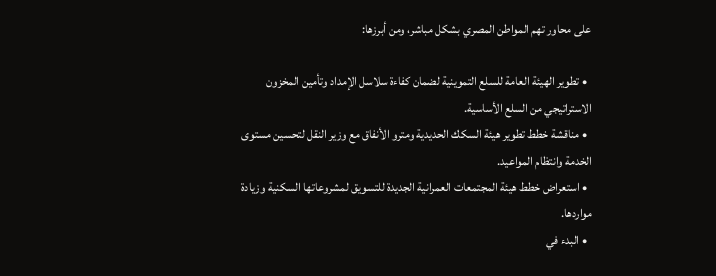على محاور تهم المواطن المصري بشكل مباشر، ومن أبرزها:

  • تطوير الهيئة العامة للسلع التموينية لضمان كفاءة سلاسل الإمداد وتأمين المخزون الاستراتيجي من السلع الأساسية.
  • مناقشة خطط تطوير هيئة السكك الحديدية ومترو الأنفاق مع وزير النقل لتحسين مستوى الخدمة وانتظام المواعيد.
  • استعراض خطط هيئة المجتمعات العمرانية الجديدة للتسويق لمشروعاتها السكنية وزيادة مواردها.
  • البدء في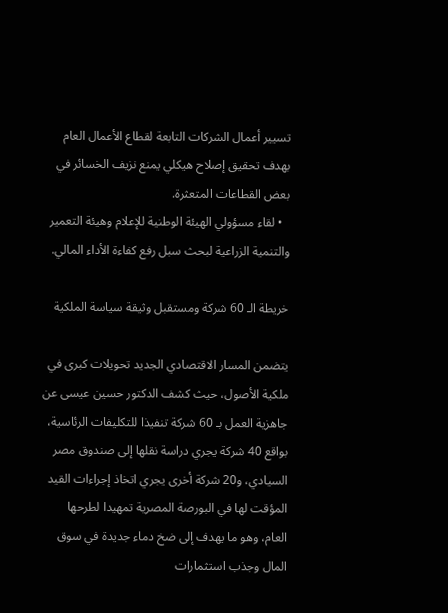تسيير أعمال الشركات التابعة لقطاع الأعمال العام بهدف تحقيق إصلاح هيكلي يمنع نزيف الخسائر في بعض القطاعات المتعثرة.
  • لقاء مسؤولي الهيئة الوطنية للإعلام وهيئة التعمير والتنمية الزراعية لبحث سبل رفع كفاءة الأداء المالي.

خريطة الـ 60 شركة ومستقبل وثيقة سياسة الملكية

يتضمن المسار الاقتصادي الجديد تحويلات كبرى في ملكية الأصول، حيث كشف الدكتور حسين عيسى عن جاهزية العمل بـ 60 شركة تنفيذا للتكليفات الرئاسية، بواقع 40 شركة يجري دراسة نقلها إلى صندوق مصر السيادي، و20 شركة أخرى يجري اتخاذ إجراءات القيد المؤقت لها في البورصة المصرية تمهيدا لطرحها العام، وهو ما يهدف إلى ضخ دماء جديدة في سوق المال وجذب استثمارات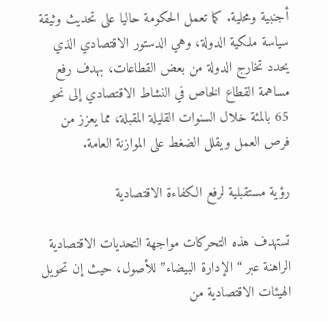أجنبية ومحلية. كما تعمل الحكومة حاليا على تحديث وثيقة سياسة ملكية الدولة، وهي الدستور الاقتصادي الذي يحدد تخارج الدولة من بعض القطاعات، بهدف رفع مساهمة القطاع الخاص في النشاط الاقتصادي إلى نحو 65 بالمئة خلال السنوات القليلة المقبلة، مما يعزز من فرص العمل ويقلل الضغط على الموازنة العامة.

رؤية مستقبلية لرفع الكفاءة الاقتصادية

تستهدف هذه التحركات مواجهة التحديات الاقتصادية الراهنة عبر “الإدارة البيضاء” للأصول، حيث إن تحويل الهيئات الاقتصادية من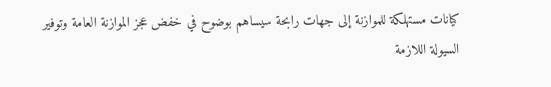كيانات مستهلكة للموازنة إلى جهات رابحة سيساهم بوضوح في خفض عجز الموازنة العامة وتوفير السيولة اللازمة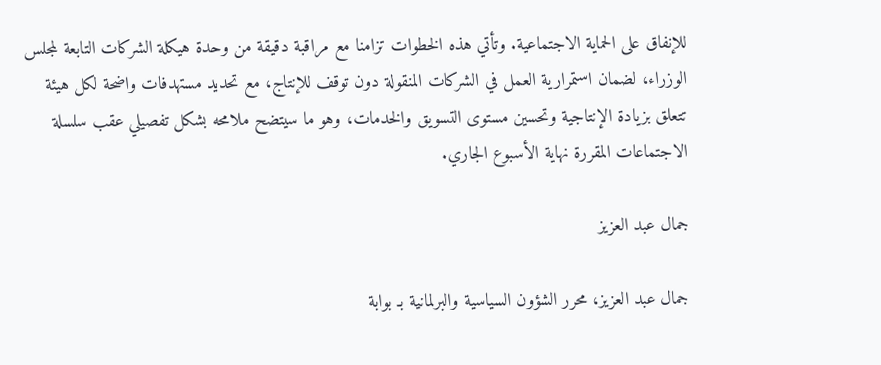للإنفاق على الحماية الاجتماعية. وتأتي هذه الخطوات تزامنا مع مراقبة دقيقة من وحدة هيكلة الشركات التابعة لمجلس الوزراء، لضمان استمرارية العمل في الشركات المنقولة دون توقف للإنتاج، مع تحديد مستهدفات واضحة لكل هيئة تتعلق بزيادة الإنتاجية وتحسين مستوى التسويق والخدمات، وهو ما سيتضح ملامحه بشكل تفصيلي عقب سلسلة الاجتماعات المقررة نهاية الأسبوع الجاري.

جمال عبد العزيز

جمال عبد العزيز، محرر الشؤون السياسية والبرلمانية بـ بوابة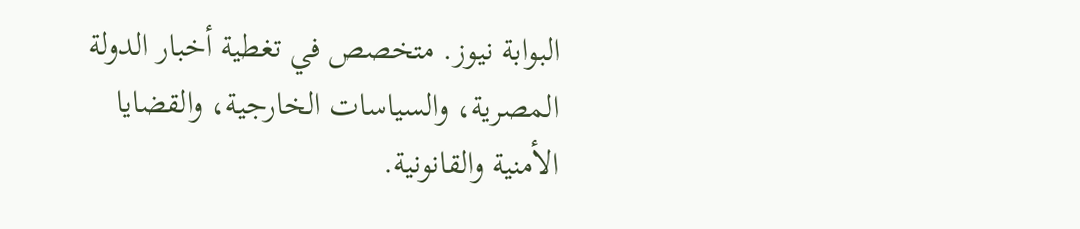البوابة نيوز. متخصص في تغطية أخبار الدولة المصرية، والسياسات الخارجية، والقضايا الأمنية والقانونية.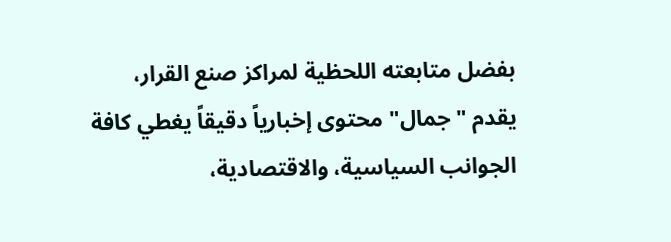بفضل متابعته اللحظية لمراكز صنع القرار، يقدم "جمال" محتوى إخبارياً دقيقاً يغطي كافة الجوانب السياسية، والاقتصادية،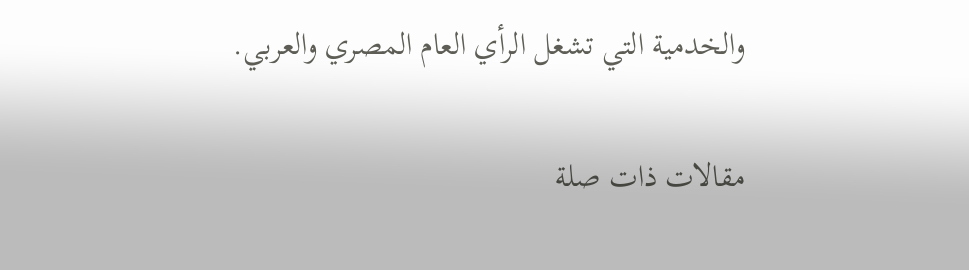والخدمية التي تشغل الرأي العام المصري والعربي.

مقالات ذات صلة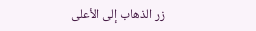زر الذهاب إلى الأعلى